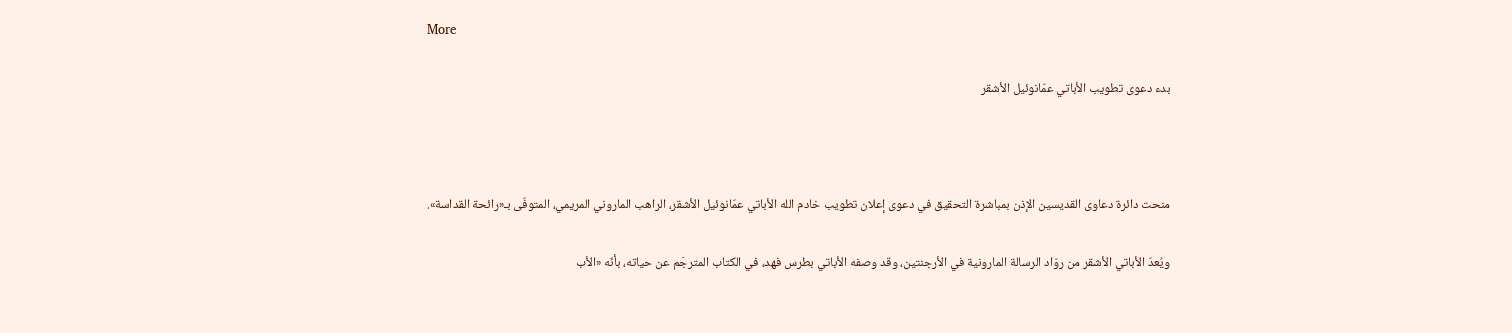More

    بدء دعوى تطويب الأباتي عمّانوئيل الأشقر



    منحت دائرة دعاوى القديسين الإذن بمباشرة التحقيق في دعوى إعلان تطويب خادم الله الأباتي عمّانوئيل الأشقر، الراهب الماروني المريمي، المتوفّى بـ«رائحة القداسة».

    ويُعدّ الأباتي الأشقر من روّاد الرسالة المارونية في الأرجنتين، وقد وصفه الأباتي بطرس فهد، في الكتاب المترجَم عن حياته، بأنّه «الأب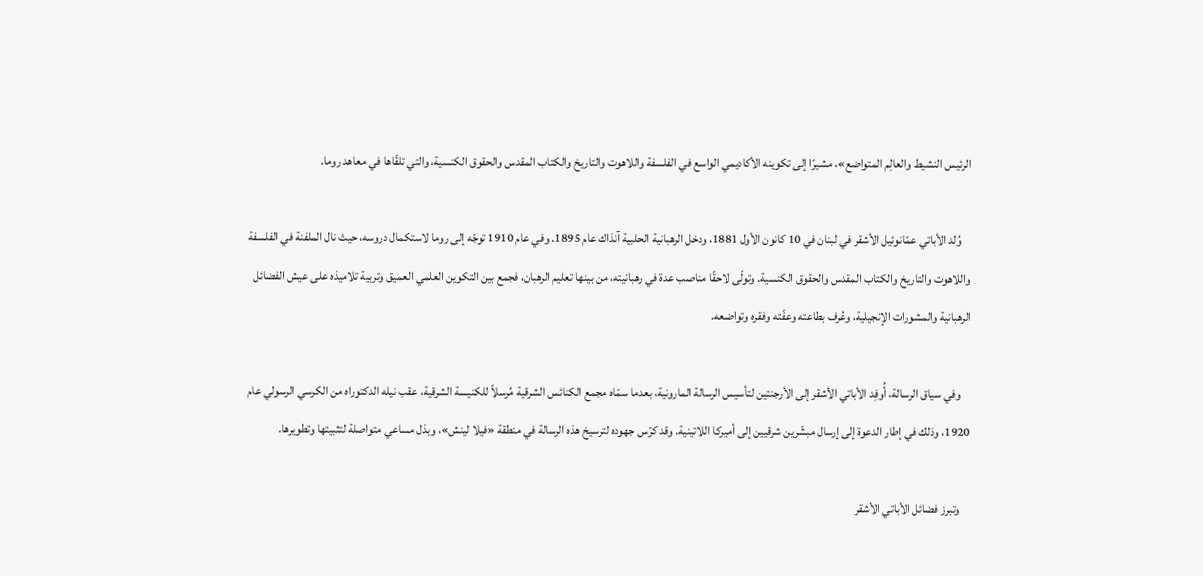الرئيس النشيط والعالِم المتواضع»، مشيرًا إلى تكوينه الأكاديمي الواسع في الفلسفة واللاهوت والتاريخ والكتاب المقدس والحقوق الكنسية، والتي تلقّاها في معاهد روما.

    وُلد الأباتي عمّانوئيل الأشقر في لبنان في 10 كانون الأول 1881، ودخل الرهبانية الحلبية آنذاك عام 1895. وفي عام 1910 توجّه إلى روما لاستكمال دروسه، حيث نال الملفنة في الفلسفة واللاهوت والتاريخ والكتاب المقدس والحقوق الكنسية. وتولّى لاحقًا مناصب عدة في رهبانيته، من بينها تعليم الرهبان، فجمع بين التكوين العلمي العميق وتربية تلاميذه على عيش الفضائل الرهبانية والمشورات الإنجيلية، وعُرف بطاعته وعفّته وفقره وتواضعه.

    وفي سياق الرسالة، أُوفِد الأباتي الأشقر إلى الأرجنتين لتأسيس الرسالة المارونية، بعدما سمّاه مجمع الكنائس الشرقية مُرسلاً للكنيسة الشرقية، عقب نيله الدكتوراه من الكرسي الرسولي عام 1920، وذلك في إطار الدعوة إلى إرسال مبشّرين شرقيين إلى أميركا اللاتينية. وقد كرّس جهوده لترسيخ هذه الرسالة في منطقة «فيلا لينش»، وبذل مساعي متواصلة لتثبيتها وتطويرها.

    وتبرز فضائل الأباتي الأشقر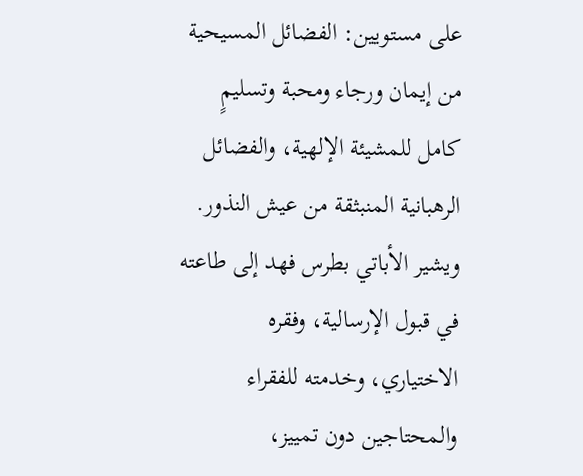على مستويين: الفضائل المسيحية من إيمان ورجاء ومحبة وتسليمٍ كامل للمشيئة الإلهية، والفضائل الرهبانية المنبثقة من عيش النذور. ويشير الأباتي بطرس فهد إلى طاعته في قبول الإرسالية، وفقره الاختياري، وخدمته للفقراء والمحتاجين دون تمييز،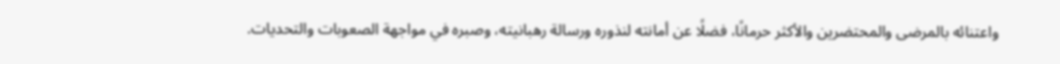واعتنائه بالمرضى والمحتضرين والأكثر حرمانًا، فضلًا عن أمانته لنذوره ورسالة رهبانيته، وصبره في مواجهة الصعوبات والتحديات.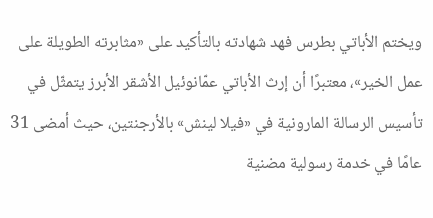ويختم الأباتي بطرس فهد شهادته بالتأكيد على «مثابرته الطويلة على عمل الخير»، معتبرًا أن إرث الأباتي عمّانوئيل الأشقر الأبرز يتمثّل في تأسيس الرسالة المارونية في «فيلا لينش» بالأرجنتين، حيث أمضى 31 عامًا في خدمة رسولية مضنية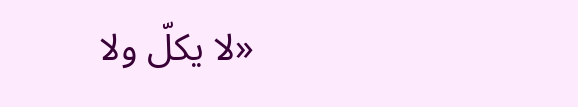«لا يكلّ ولا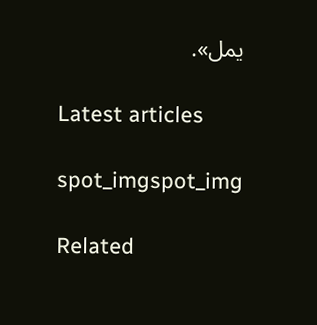يمل».

    Latest articles

    spot_imgspot_img

    Related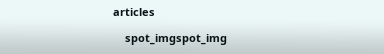articles

    spot_imgspot_img